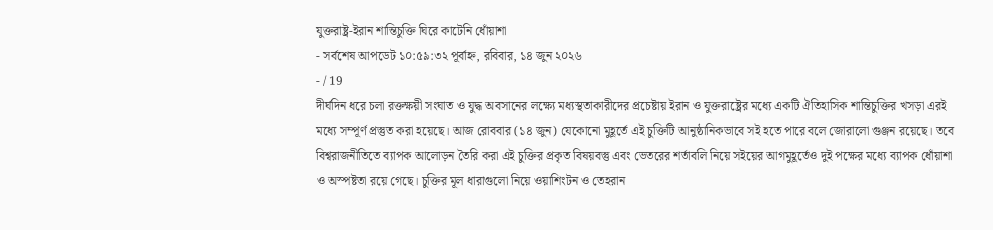যুক্তরাষ্ট্র-ইরান শান্তিচুক্তি ঘিরে কাটেনি ধোঁয়াশা
- সর্বশেষ আপডেট ১০:৫৯:৩২ পূর্বাহ্ন, রবিবার, ১৪ জুন ২০২৬
- / 19
দীর্ঘদিন ধরে চলা রক্তক্ষয়ী সংঘাত ও যুদ্ধ অবসানের লক্ষ্যে মধ্যস্থতাকারীদের প্রচেষ্টায় ইরান ও যুক্তরাষ্ট্রের মধ্যে একটি ঐতিহাসিক শান্তিচুক্তির খসড়া এরই মধ্যে সম্পূর্ণ প্রস্তুত করা হয়েছে। আজ রোববার (১৪ জুন) যেকোনো মুহূর্তে এই চুক্তিটি আনুষ্ঠানিকভাবে সই হতে পারে বলে জোরালো গুঞ্জন রয়েছে। তবে বিশ্বরাজনীতিতে ব্যাপক আলোড়ন তৈরি করা এই চুক্তির প্রকৃত বিষয়বস্তু এবং ভেতরের শর্তাবলি নিয়ে সইয়ের আগমুহূর্তেও দুই পক্ষের মধ্যে ব্যাপক ধোঁয়াশা ও অস্পষ্টতা রয়ে গেছে। চুক্তির মূল ধারাগুলো নিয়ে ওয়াশিংটন ও তেহরান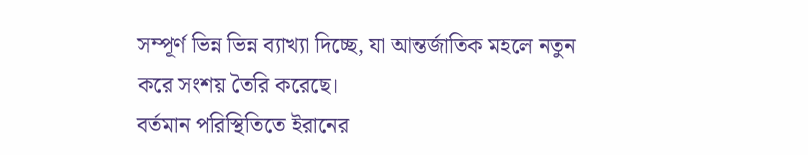সম্পূর্ণ ভিন্ন ভিন্ন ব্যাখ্যা দিচ্ছে, যা আন্তর্জাতিক মহলে নতুন করে সংশয় তৈরি করেছে।
বর্তমান পরিস্থিতিতে ইরানের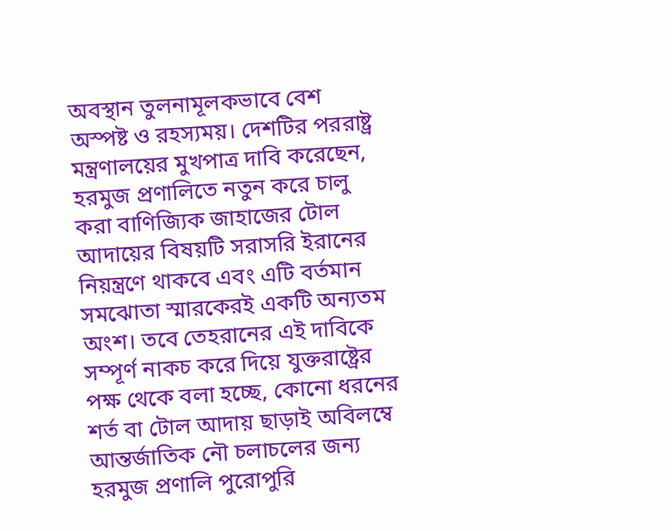অবস্থান তুলনামূলকভাবে বেশ অস্পষ্ট ও রহস্যময়। দেশটির পররাষ্ট্র মন্ত্রণালয়ের মুখপাত্র দাবি করেছেন, হরমুজ প্রণালিতে নতুন করে চালু করা বাণিজ্যিক জাহাজের টোল আদায়ের বিষয়টি সরাসরি ইরানের নিয়ন্ত্রণে থাকবে এবং এটি বর্তমান সমঝোতা স্মারকেরই একটি অন্যতম অংশ। তবে তেহরানের এই দাবিকে সম্পূর্ণ নাকচ করে দিয়ে যুক্তরাষ্ট্রের পক্ষ থেকে বলা হচ্ছে, কোনো ধরনের শর্ত বা টোল আদায় ছাড়াই অবিলম্বে আন্তর্জাতিক নৌ চলাচলের জন্য হরমুজ প্রণালি পুরোপুরি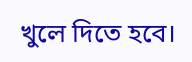খুলে দিতে হবে।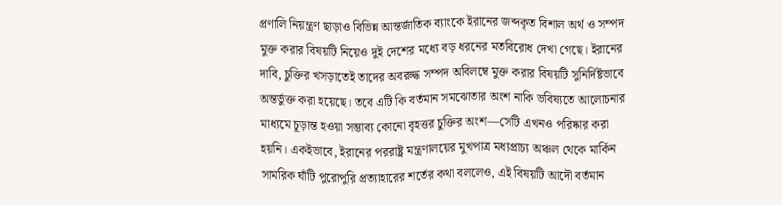প্রণালি নিয়ন্ত্রণ ছাড়াও বিভিন্ন আন্তর্জাতিক ব্যাংকে ইরানের জব্দকৃত বিশাল অর্থ ও সম্পদ মুক্ত করার বিষয়টি নিয়েও দুই দেশের মধ্যে বড় ধরনের মতবিরোধ দেখা গেছে। ইরানের দাবি, চুক্তির খসড়াতেই তাদের অবরুদ্ধ সম্পদ অবিলম্বে মুক্ত করার বিষয়টি সুনির্দিষ্টভাবে অন্তর্ভুক্ত করা হয়েছে। তবে এটি কি বর্তমান সমঝোতার অংশ নাকি ভবিষ্যতে আলোচনার মাধ্যমে চূড়ান্ত হওয়া সম্ভাব্য কোনো বৃহত্তর চুক্তির অংশ—সেটি এখনও পরিষ্কার করা হয়নি। একইভাবে, ইরানের পররাষ্ট্র মন্ত্রণালয়ের মুখপাত্র মধ্যপ্রাচ্য অঞ্চল থেকে মার্কিন সামরিক ঘাঁটি পুরোপুরি প্রত্যাহারের শর্তের কথা বললেও, এই বিষয়টি আদৌ বর্তমান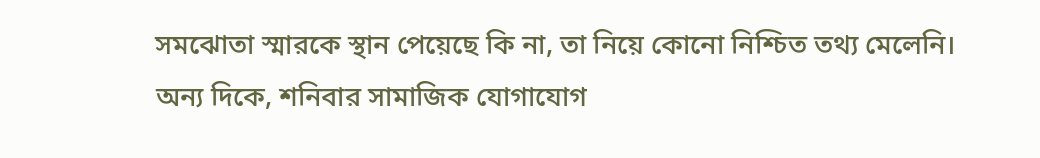সমঝোতা স্মারকে স্থান পেয়েছে কি না, তা নিয়ে কোনো নিশ্চিত তথ্য মেলেনি।
অন্য দিকে, শনিবার সামাজিক যোগাযোগ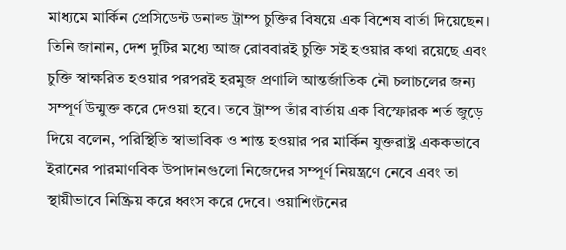মাধ্যমে মার্কিন প্রেসিডেন্ট ডনাল্ড ট্রাম্প চুক্তির বিষয়ে এক বিশেষ বার্তা দিয়েছেন। তিনি জানান, দেশ দুটির মধ্যে আজ রোববারই চুক্তি সই হওয়ার কথা রয়েছে এবং চুক্তি স্বাক্ষরিত হওয়ার পরপরই হরমুজ প্রণালি আন্তর্জাতিক নৌ চলাচলের জন্য সম্পূর্ণ উন্মুক্ত করে দেওয়া হবে। তবে ট্রাম্প তাঁর বার্তায় এক বিস্ফোরক শর্ত জুড়ে দিয়ে বলেন, পরিস্থিতি স্বাভাবিক ও শান্ত হওয়ার পর মার্কিন যুক্তরাষ্ট্র এককভাবে ইরানের পারমাণবিক উপাদানগুলো নিজেদের সম্পূর্ণ নিয়ন্ত্রণে নেবে এবং তা স্থায়ীভাবে নিষ্ক্রিয় করে ধ্বংস করে দেবে। ওয়াশিংটনের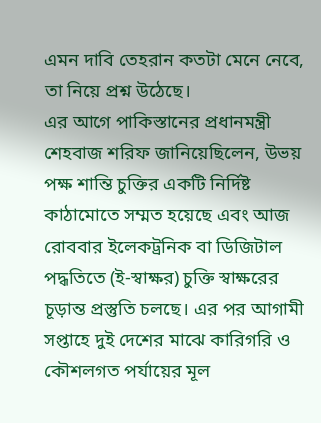এমন দাবি তেহরান কতটা মেনে নেবে, তা নিয়ে প্রশ্ন উঠেছে।
এর আগে পাকিস্তানের প্রধানমন্ত্রী শেহবাজ শরিফ জানিয়েছিলেন, উভয় পক্ষ শান্তি চুক্তির একটি নির্দিষ্ট কাঠামোতে সম্মত হয়েছে এবং আজ রোববার ইলেকট্রনিক বা ডিজিটাল পদ্ধতিতে (ই-স্বাক্ষর) চুক্তি স্বাক্ষরের চূড়ান্ত প্রস্তুতি চলছে। এর পর আগামী সপ্তাহে দুই দেশের মাঝে কারিগরি ও কৌশলগত পর্যায়ের মূল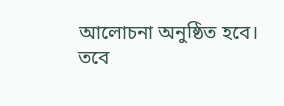আলোচনা অনুষ্ঠিত হবে।
তবে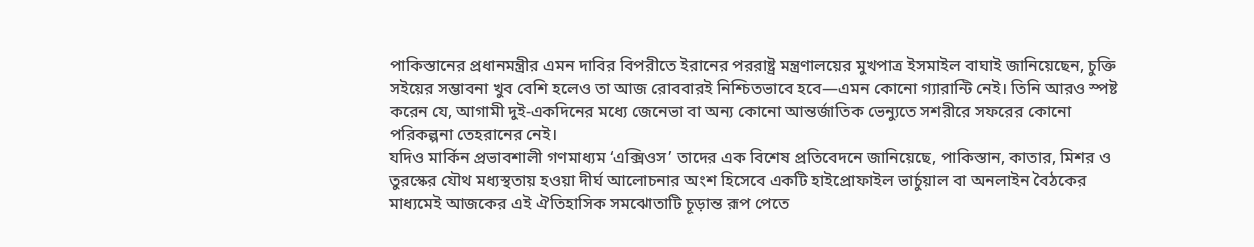পাকিস্তানের প্রধানমন্ত্রীর এমন দাবির বিপরীতে ইরানের পররাষ্ট্র মন্ত্রণালয়ের মুখপাত্র ইসমাইল বাঘাই জানিয়েছেন, চুক্তি সইয়ের সম্ভাবনা খুব বেশি হলেও তা আজ রোববারই নিশ্চিতভাবে হবে—এমন কোনো গ্যারান্টি নেই। তিনি আরও স্পষ্ট করেন যে, আগামী দুই-একদিনের মধ্যে জেনেভা বা অন্য কোনো আন্তর্জাতিক ভেন্যুতে সশরীরে সফরের কোনো পরিকল্পনা তেহরানের নেই।
যদিও মার্কিন প্রভাবশালী গণমাধ্যম ‘এক্সিওস’ তাদের এক বিশেষ প্রতিবেদনে জানিয়েছে, পাকিস্তান, কাতার, মিশর ও তুরস্কের যৌথ মধ্যস্থতায় হওয়া দীর্ঘ আলোচনার অংশ হিসেবে একটি হাইপ্রোফাইল ভার্চুয়াল বা অনলাইন বৈঠকের মাধ্যমেই আজকের এই ঐতিহাসিক সমঝোতাটি চূড়ান্ত রূপ পেতে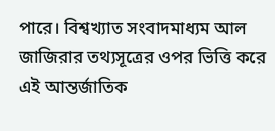পারে। বিশ্বখ্যাত সংবাদমাধ্যম আল জাজিরার তথ্যসূত্রের ওপর ভিত্তি করে এই আন্তর্জাতিক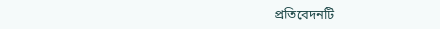প্রতিবেদনটি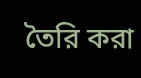তৈরি করা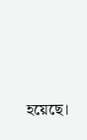হয়েছে।